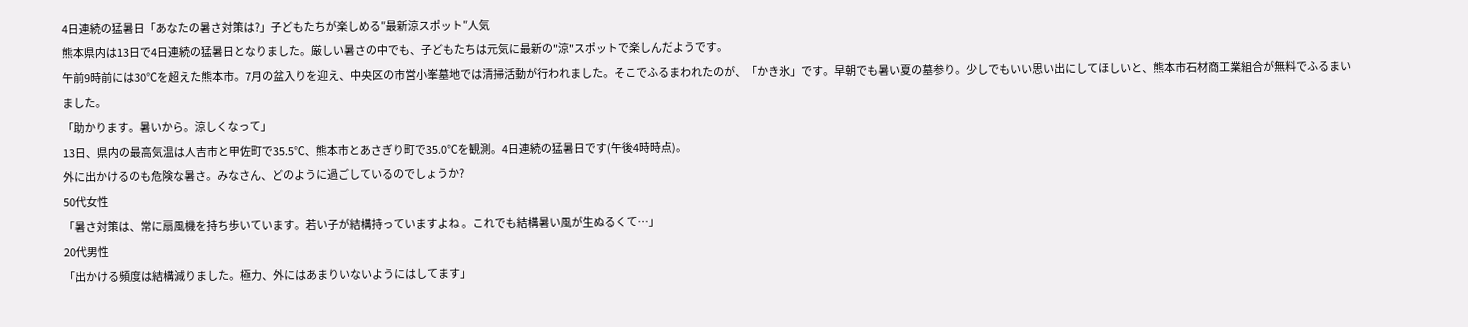4日連続の猛暑日「あなたの暑さ対策は?」子どもたちが楽しめる″最新涼スポット″人気
熊本県内は13日で4日連続の猛暑日となりました。厳しい暑さの中でも、子どもたちは元気に最新の"涼"スポットで楽しんだようです。
午前9時前には30℃を超えた熊本市。7月の盆入りを迎え、中央区の市営小峯墓地では清掃活動が行われました。そこでふるまわれたのが、「かき氷」です。早朝でも暑い夏の墓参り。少しでもいい思い出にしてほしいと、熊本市石材商工業組合が無料でふるまいました。
「助かります。暑いから。涼しくなって」
13日、県内の最高気温は人吉市と甲佐町で35.5℃、熊本市とあさぎり町で35.0℃を観測。4日連続の猛暑日です(午後4時時点)。
外に出かけるのも危険な暑さ。みなさん、どのように過ごしているのでしょうか?
50代女性
「暑さ対策は、常に扇風機を持ち歩いています。若い子が結構持っていますよね 。これでも結構暑い風が生ぬるくて…」
20代男性
「出かける頻度は結構減りました。極力、外にはあまりいないようにはしてます」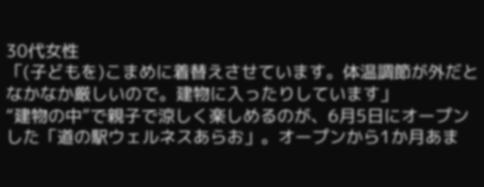30代女性
「(子どもを)こまめに着替えさせています。体温調節が外だとなかなか厳しいので。建物に入ったりしています」
“建物の中”で親子で涼しく楽しめるのが、6月5日にオープンした「道の駅ウェルネスあらお」。オープンから1か月あま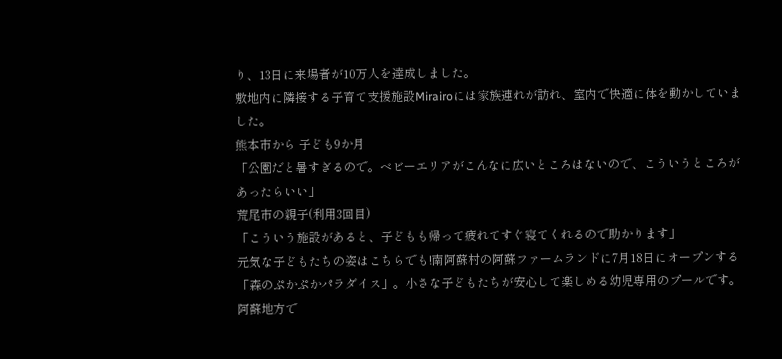り、13日に来場者が10万人を達成しました。
敷地内に隣接する子育て支援施設Mirairoには家族連れが訪れ、室内で快適に体を動かしていました。
熊本市から 子ども9か月
「公園だと暑すぎるので。ベビーエリアがこんなに広いところはないので、こういうところがあったらいい」
荒尾市の親子(利用3回目)
「こういう施設があると、子どもも帰って疲れてすぐ寝てくれるので助かります」
元気な子どもたちの姿はこちらでも!南阿蘇村の阿蘇ファームランドに7月18日にオープンする「森のぷかぷかパラダイス」。小さな子どもたちが安心して楽しめる幼児専用のプールです。阿蘇地方で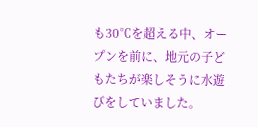も30℃を超える中、オープンを前に、地元の子どもたちが楽しそうに水遊びをしていました。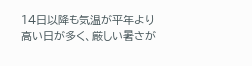14日以降も気温が平年より高い日が多く、厳しい暑さが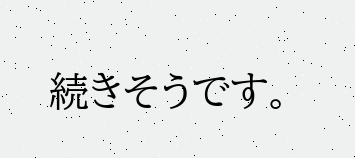続きそうです。